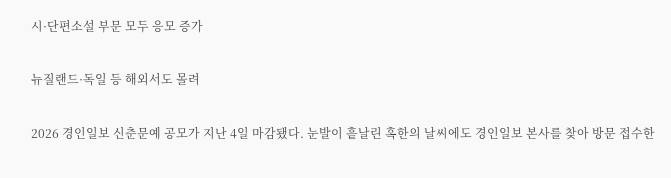시·단편소설 부문 모두 응모 증가

뉴질랜드·독일 등 해외서도 몰려

2026 경인일보 신춘문예 공모가 지난 4일 마감됐다. 눈발이 흩날린 혹한의 날씨에도 경인일보 본사를 찾아 방문 접수한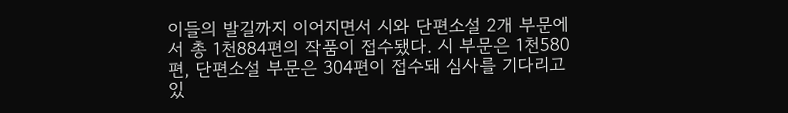이들의 발길까지 이어지면서 시와 단편소설 2개 부문에서 총 1천884편의 작품이 접수됐다. 시 부문은 1천580편, 단편소설 부문은 304편이 접수돼 심사를 기다리고 있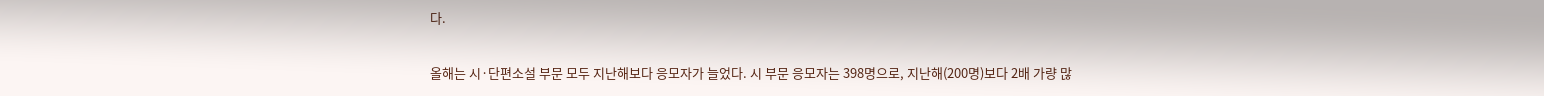다.

올해는 시·단편소설 부문 모두 지난해보다 응모자가 늘었다. 시 부문 응모자는 398명으로, 지난해(200명)보다 2배 가량 많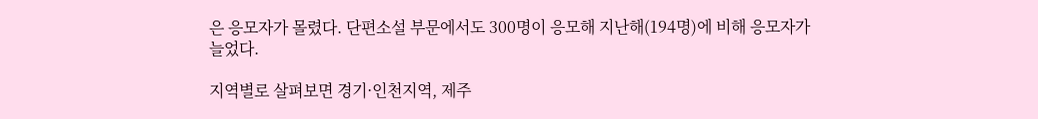은 응모자가 몰렸다. 단편소설 부문에서도 300명이 응모해 지난해(194명)에 비해 응모자가 늘었다.

지역별로 살펴보면 경기·인천지역, 제주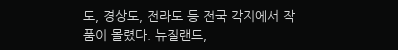도, 경상도, 전라도 등 전국 각지에서 작품이 몰렸다. 뉴질랜드,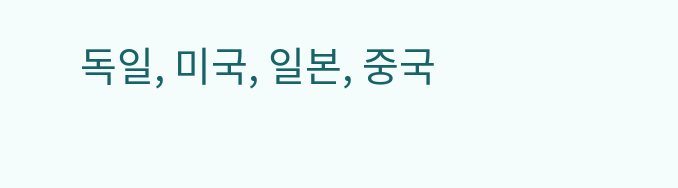독일, 미국, 일본, 중국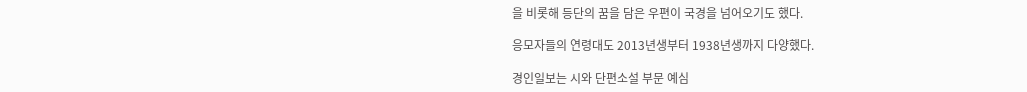을 비롯해 등단의 꿈을 담은 우편이 국경을 넘어오기도 했다.

응모자들의 연령대도 2013년생부터 1938년생까지 다양했다.

경인일보는 시와 단편소설 부문 예심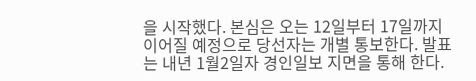을 시작했다. 본심은 오는 12일부터 17일까지 이어질 예정으로 당선자는 개별 통보한다. 발표는 내년 1월2일자 경인일보 지면을 통해 한다.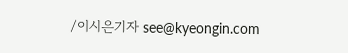/이시은기자 see@kyeongin.com